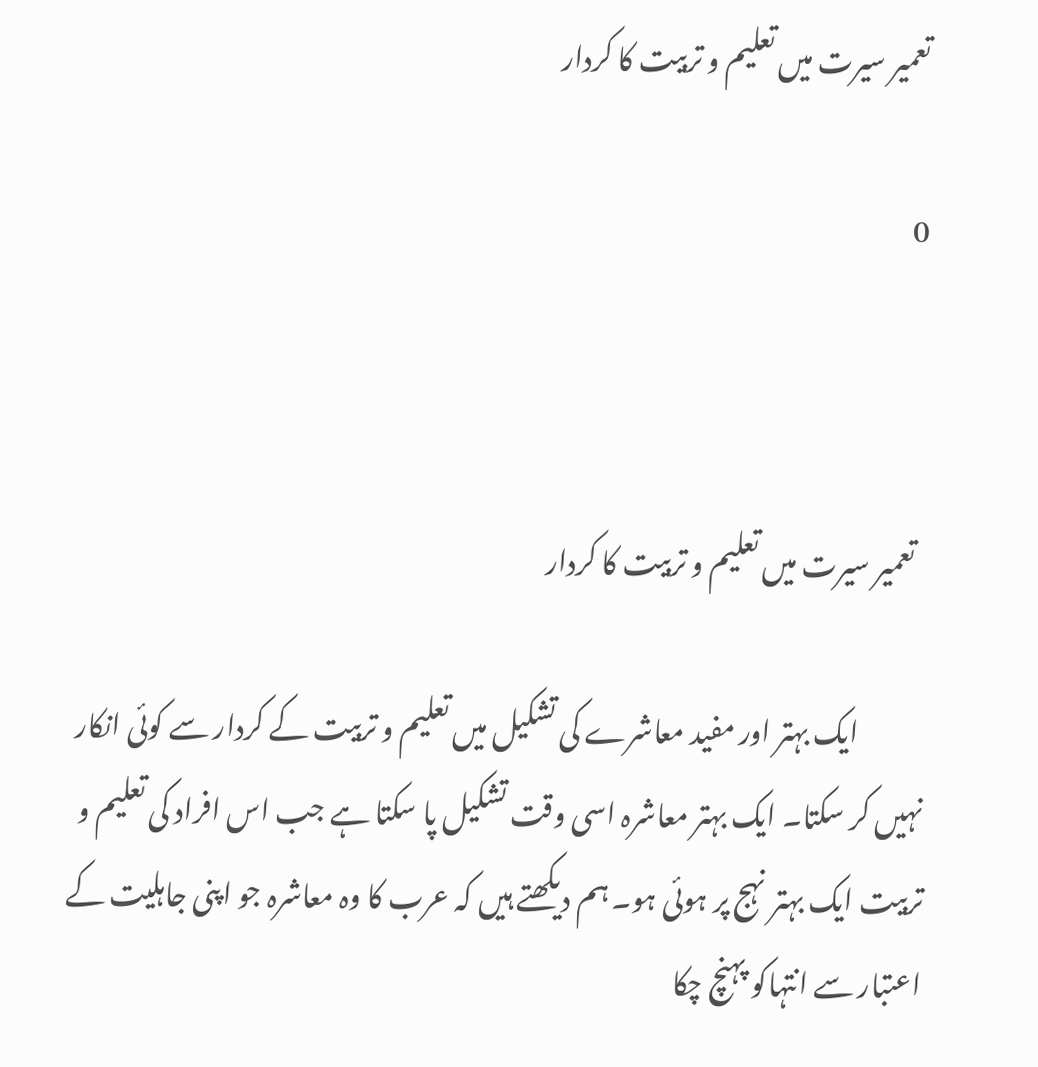تعمیر سیرت میں تعلیم و تربیت کا کردار

0



  تعمیر سیرت میں تعلیم و تربیت کا کردار

            ایک بہتر اور مفید معاشرے کی تشکیل میں تعلیم و تربیت کے کردار سے کوئی انکار نہیں کر سکتا۔ ایک بہتر معاشرہ اسی وقت تشکیل پا سکتا ہے جب اس افراد کی تعلیم و تربیت ایک بہتر نہج پر ہوئی ہو۔ ہم دیکھتے ہیں کہ عرب کا وہ معاشرہ جو اپنی جاہلیت کے اعتبار سے انتہاکو پہنچ چکا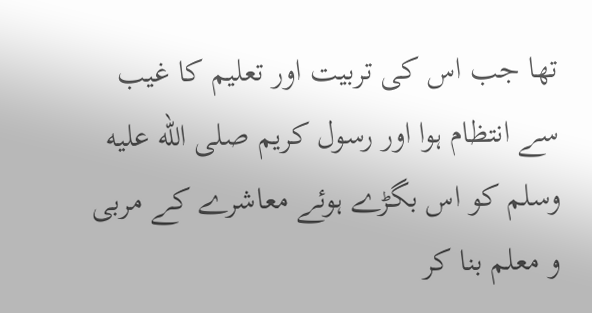تھا جب اس کی تربیت اور تعلیم کا غیب سے انتظام ہوا اور رسول کریم صلى الله عليه وسلم کو اس بگڑے ہوئے معاشرے کے مربی و معلم بنا کر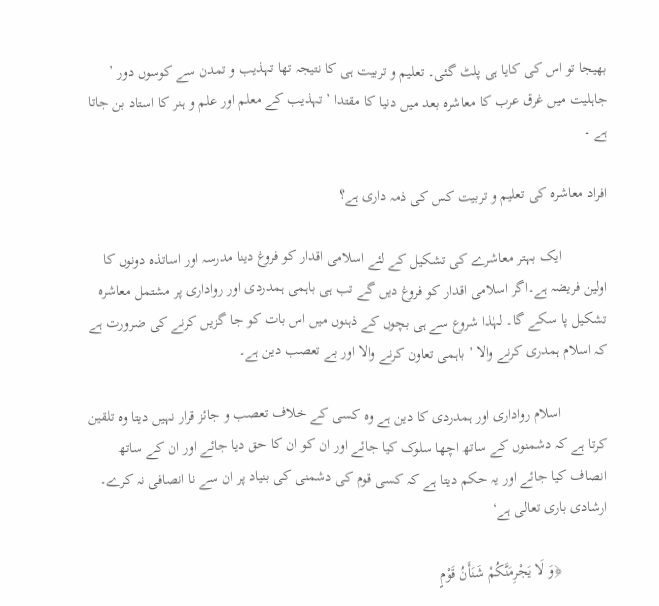بھیجا تو اس کی کایا ہی پلٹ گئی۔ تعلیم و تربیت ہی کا نتیجہ تھا تہذیب و تمدن سے کوسوں دور ’ جاہلیت میں غرق عرب کا معاشرہ بعد میں دنیا کا مقتدا ’ تہذیب کے معلم اور علم و ہنر کا استاد بن جاتا ہے ۔

افراد معاشرہ کی تعلیم و تربیت کس کی ذمہ داری ہے؟

            ایک بہتر معاشرے کی تشکیل کے لئے اسلامی اقدار کو فروغ دینا مدرسہ اور اساتذہ دونوں کا اولین فریضہ ہے۔اگر اسلامی اقدار کو فروغ دیں گے تب ہی باہمی ہمدردی اور رواداری پر مشتمل معاشرہ تشکیل پا سکے گا۔ لہٰذا شروع سے ہی بچوں کے ذہنوں میں اس بات کو جا گزیں کرنے کی ضرورت ہے کہ اسلام ہمدری کرنے والا ’ باہمی تعاون کرنے والا اور بے تعصب دین ہے۔

            اسلام رواداری اور ہمدردی کا دین ہے وہ کسی کے خلاف تعصب و جائز قرار نہیں دیتا وہ تلقین کرتا ہے کہ دشمنوں کے ساتھ اچھا سلوک کیا جائے اور ان کو ان کا حق دیا جائے اور ان کے ساتھ انصاف کیا جائے اور یہ حکم دیتا ہے کہ کسی قوم کی دشمنی کی بنیاد پر ان سے نا انصافی نہ کرے۔ ارشادی باری تعالی ہے‘

            ﴿وَ لَا یَجْرِمَنَّکُمْ شَنَأَنُ قَوْمٍ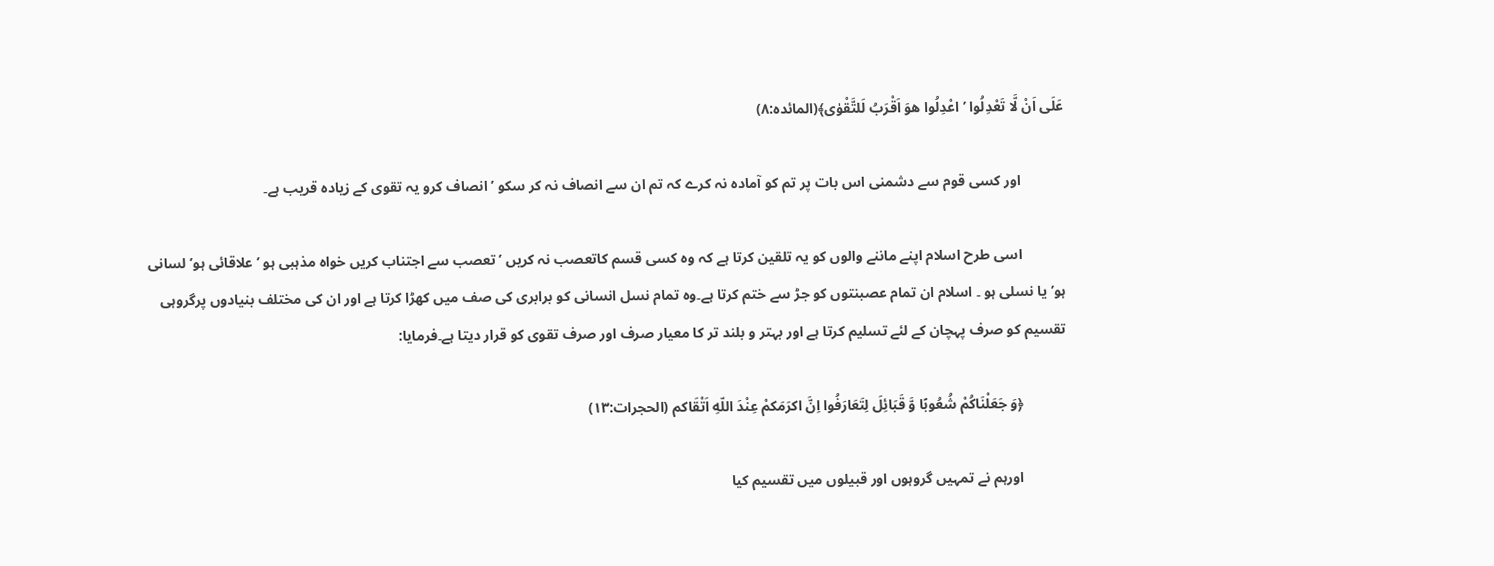عَلَی اَنْ لَّا تَعْدِلُوا ’ اعْدِلُوا هوَ اَقْرَبُ لَلتَّقْوٰی﴾(المائدہ:۸)

            اور کسی قوم سے دشمنی اس بات پر تم کو آمادہ نہ کرے کہ تم ان سے انصاف نہ کر سکو ’ انصاف کرو یہ تقوی کے زیادہ قریب ہے۔

            اسی طرح اسلام اپنے ماننے والوں کو یہ تلقین کرتا ہے کہ وہ کسی قسم کاتعصب نہ کریں ’ تعصب سے اجتناب کریں خواہ مذہبی ہو ’ علاقائی ہو’ لسانی ہو’ یا نسلی ہو ۔ اسلام ان تمام عصبنتوں کو جڑ سے ختم کرتا ہے۔وہ تمام نسل انسانی کو برابری کی صف میں کھڑا کرتا ہے اور ان کی مختلف بنیادوں پرگروہی تقسیم کو صرف پہچان کے لئے تسلیم کرتا ہے اور بہتر و بلند تر کا معیار صرف اور صرف تقوی کو قرار دیتا ہے۔فرمایا:

            ﴿وَ جَعَلْنَاكُمْ شُعُوبًا وَّ قَبَائِلَ لِتَعَارَفُوا اِنَّ اكرَمَكمْ عِنْدَ اللّهِ اَتْقَاكم (الحجرات:۱۳)

            اورہم نے تمہیں گروہوں اور قبیلوں میں تقسیم کیا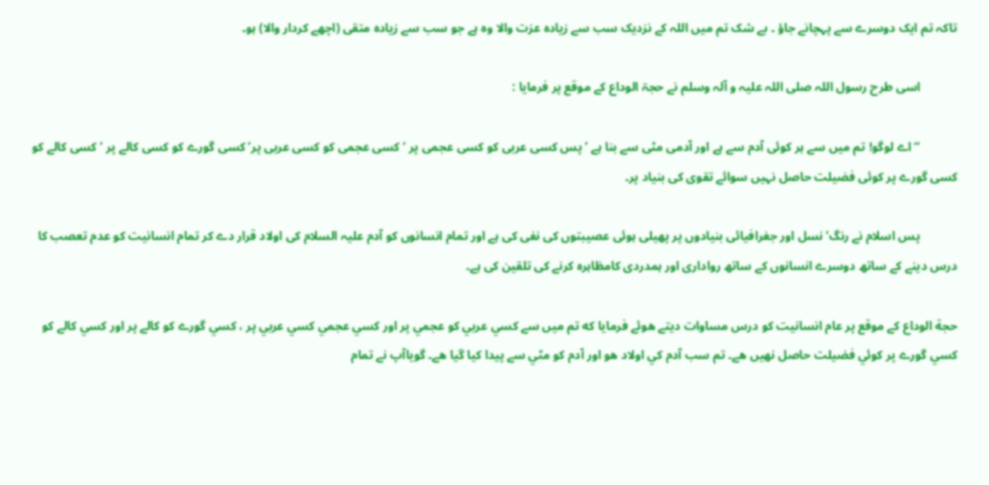تاکہ تم ایک دوسرے سے پہچانے جاؤ ۔ بے شک تم میں اللہ کے نزدیک سب سے زیادہ عزت والا وہ ہے جو سب سے زیادہ متقی (اچھے کردار والا) ہو۔

            اسی طرح رسول اللہ صلی اللہ علیہ و آلہ وسلم نے حجۃ الوداع کے موقع پر فرمایا :

            ‘‘اے لوگو! تم میں سے ہر کوئی آدم سے ہے اور آدمی مٹی سے بنا ہے ’ پس کسی عربی کو کسی عجمی پر ’ کسی عجمی کو کسی عربی پر’ کسی گورے کو کسی کالے پر ’ کسی کالے کو کسی گورے پر کوئی فضیلت حاصل نہیں سوائے تقوی کی بنیاد پر۔

            پس اسلام نے رنگ’ نسل اور جغرافیائی بنیادوں پر پھیلی ہوئی عصیبتوں کی نفی کی ہے اور تمام انسانوں کو آدم علیہ السلام کی اولاد قرار دے کر تمام انسانیت کو عدم تعصب کا درس دینے کے ساتھ دوسرے انسانوں کے ساتھ رواداری اور ہمدردی کامظاہرہ کرنے کی تلقین کی ہے۔

حجة الوداع كے موقع پر عام انسانيت كو درس مساوات ديتے هوئے فرمايا كه تم ميں سے كسي عربي كو عجمي پر اور كسي عجمي كسي عربي پر ، كسي گورے كو كالے پر اور كسي كالے كو كسي گورے پر كوئي فضيلت حاصل نهيں هے۔ تم سب آدم كي اولاد هو اور آدم كو مٹي سے پيدا كيا گيا هے۔ گوياآپ نے تمام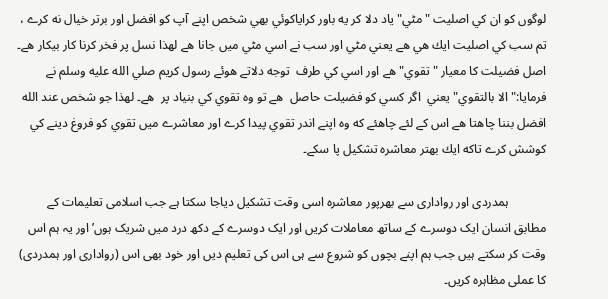لوگوں كو ان كي اصليت "مٹي" ياد دلا كر يه باور كراياكوئي بھي شخص اپنے آپ كو افضل اور برتر خيال نه كرے ، تم سب كي اصليت ايك هي هے يعني مٹي اور سب نے اسي مٹي ميں جانا هے لهذا نسل پر فخر كرنا كار بيكار هے۔ اصل فضيلت كا معيار "تقوي" هے اور اسي كي طرف  توجه دلاتے هوئے رسول كريم صلي الله عليه وسلم نے فرمايا:" الا بالتقوي" يعني  اگر كسي كو فضيلت حاصل  هے تو وه تقوي كي بنياد پر  هے۔ لهذا جو شخص عند الله افضل بننا چاهتا هے اس كے لئے چاهئے كه وه اپنے اندر تقوي پيدا كرے اور معاشرے ميں تقوي كو فروغ دينے كي كوشش كرے تاكه ايك بهتر معاشره تشكيل پا سكے۔

            ہمدردی اور رواداری سے بھرپور معاشرہ اسی وقت تشکیل دیاجا سکتا ہے جب اسلامی تعلیمات کے مطابق انسان ایک دوسرے کے ساتھ معاملات کریں اور ایک دوسرے کے دکھ درد میں شریک ہوں’ اور یہ ہم اس وقت کر سکتے ہیں جب ہم اپنے بچوں کو شروع سے ہی اس کی تعلیم دیں اور خود بھی اس (رواداری اور ہمدردی) کا عملی مظاہرہ کریں۔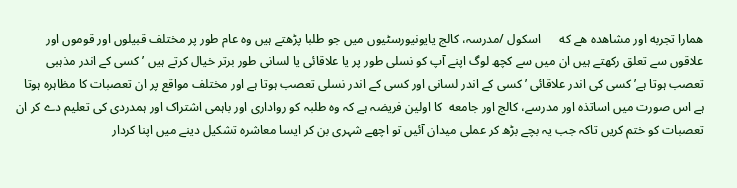همارا تجربه اور مشاهده هے كه      اسکول /مدرسہ، كالج يايونيورسٹيوں میں جو طلبا پڑھتے ہیں وہ عام طور پر مختلف قبیلوں اور قوموں اور علاقوں سے تعلق رکھتے ہیں ان میں سے کچھ لوگ اپنے آپ کو نسلی طور پر یا علاقائی یا لسانی طور برتر خیال کرتے ہیں ’ کسی کے اندر مذہبی تعصب ہوتا ہے’ کسی کی اندر علاقائی ’ کسی کے اندر لسانی اور کسی کے اندر نسلی تعصب ہوتا ہے اور مختلف مواقع پر ان تعصبات کا مظاہرہ ہوتا ہے اس صورت میں اساتذہ اور مدرسے، كالج اور جامعه  کا اولین فریضہ ہے کہ وہ طلبہ کو رواداری اور باہمی اشتراک اور ہمدردی کی تعلیم دے کر ان تعصبات کو ختم کریں تاکہ جب یہ بچے بڑھ کر عملی میدان آئیں تو اچھے شہری بن کر ایسا معاشرہ تشکیل دینے میں اپنا کردار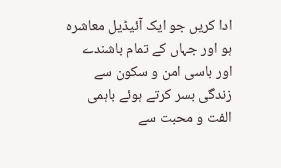ادا کریں جو ایک آئیڈیل معاشرہ ہو اور جہاں کے تمام باشندے اور باسی امن و سکون سے زندگی بسر کرتے ہوئے باہمی الفت و محبت سے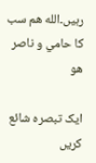رہیں۔الله هم سب كا حامي و ناصر هو

ایک تبصرہ شائع کریں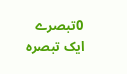0تبصرے
ایک تبصرہ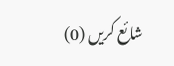شائع کریں (0)